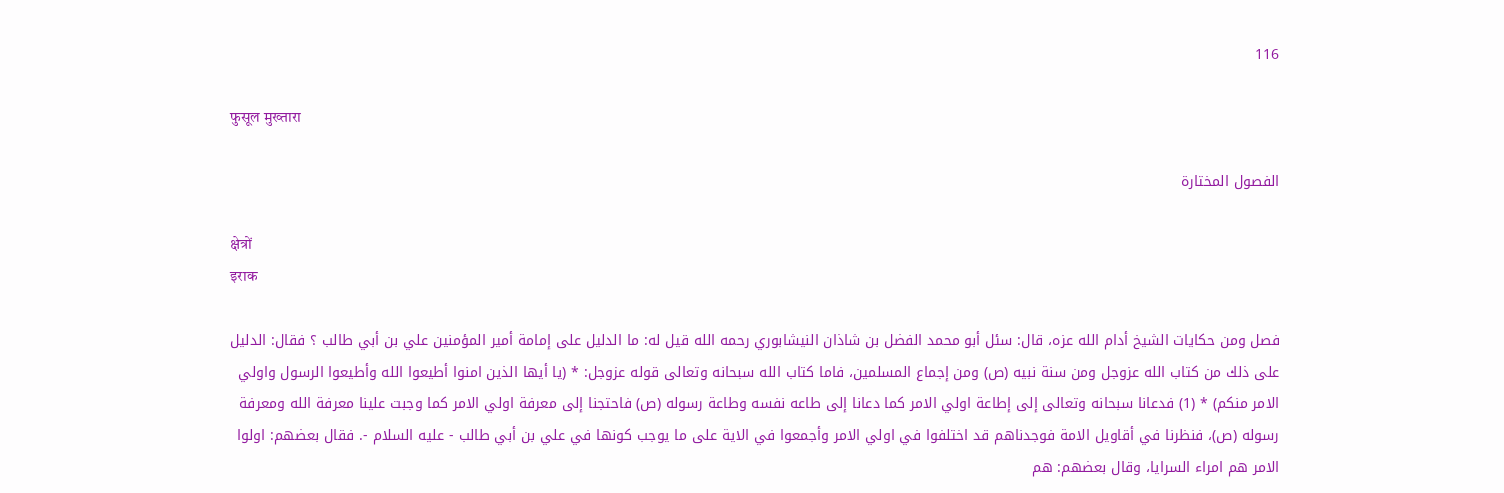116

फुसूल मुख्तारा

الفصول المختارة

क्षेत्रों
इराक

فصل ومن حكايات الشيخ أدام الله عزه، قال: سئل أبو محمد الفضل بن شاذان النيشابوري رحمه الله قيل له: ما الدليل على إمامة أمير المؤمنين علي بن أبي طالب ؟ فقال: الدليل على ذلك من كتاب الله عزوجل ومن سنة نبيه (ص) ومن إجماع المسلمين، فاما كتاب الله سبحانه وتعالى قوله عزوجل: * (يا أيها الذين امنوا أطيعوا الله وأطيعوا الرسول واولي الامر منكم) * (1) فدعانا سبحانه وتعالى إلى إطاعة اولي الامر كما دعانا إلى طاعه نفسه وطاعة رسوله (ص) فاحتجنا إلى معرفة اولي الامر كما وجبت علينا معرفة الله ومعرفة رسوله (ص)، فنظرنا في أقاويل الامة فوجدناهم قد اختلفوا في اولي الامر وأجمعوا في الاية على ما يوجب كونها في علي بن أبي طالب - عليه السلام -. فقال بعضهم: اولوا الامر هم امراء السرايا، وقال بعضهم: هم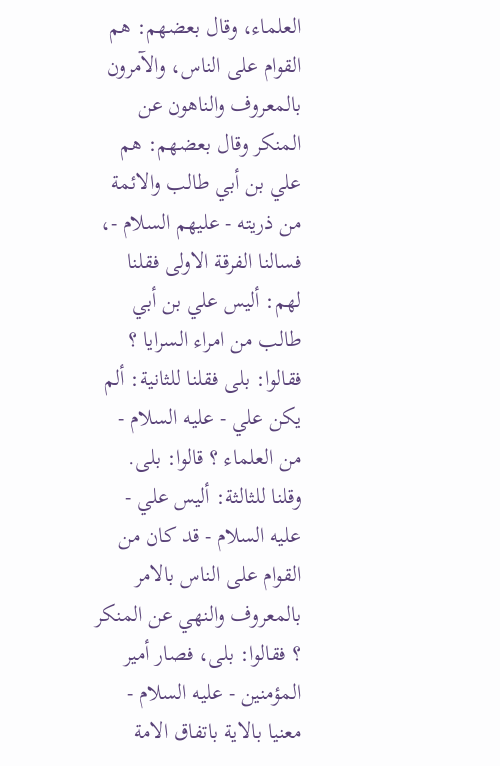العلماء، وقال بعضهم: هم القوام على الناس، والآمرون بالمعروف والناهون عن المنكر وقال بعضهم: هم علي بن أبي طالب والائمة من ذريته - عليهم السلام -، فسالنا الفرقة الاولى فقلنا لهم: أليس علي بن أبي طالب من امراء السرايا ؟ فقالوا: بلى فقلنا للثانية: ألم يكن علي - عليه السلام - من العلماء ؟ قالوا: بلى. وقلنا للثالثة: أليس علي - عليه السلام - قد كان من القوام على الناس بالامر بالمعروف والنهي عن المنكر ؟ فقالوا: بلى، فصار أمير المؤمنين - عليه السلام - معنيا بالاية باتفاق الامة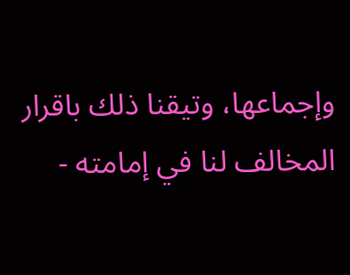وإجماعها، وتيقنا ذلك باقرار المخالف لنا في إمامته -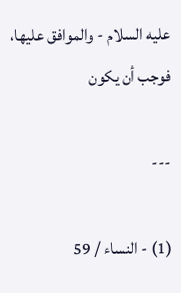عليه السلام - والموافق عليها، فوجب أن يكون

---

(1) - النساء / 59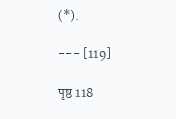(*).

--- [119]

पृष्ठ 118